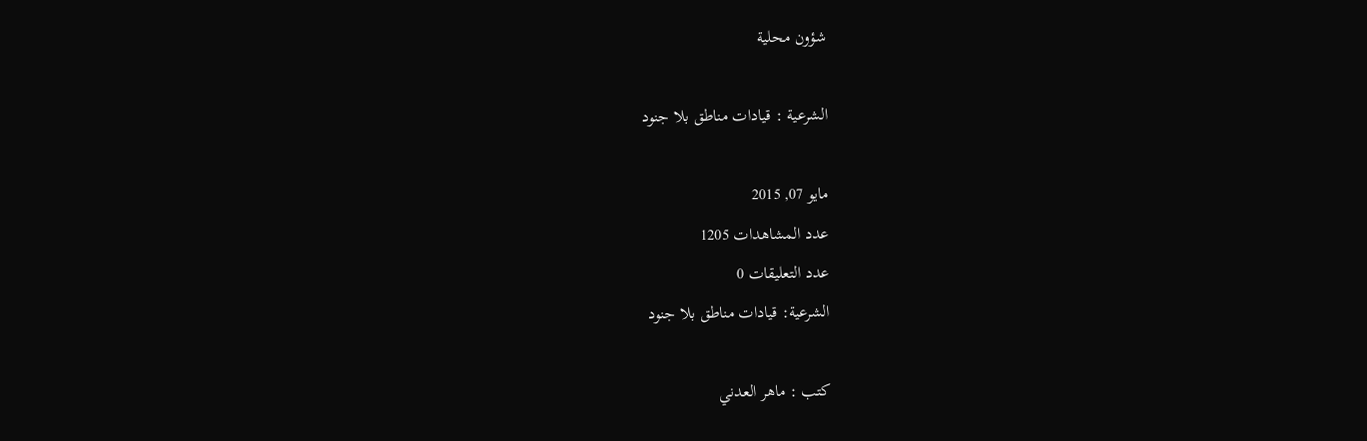شؤون محلية

الشرعية : قيادات مناطق بلا جنود

مايو 07, 2015
عدد المشاهدات 1205
عدد التعليقات 0
الشرعية: قيادات مناطق بلا جنود

كتب : ماهر العدني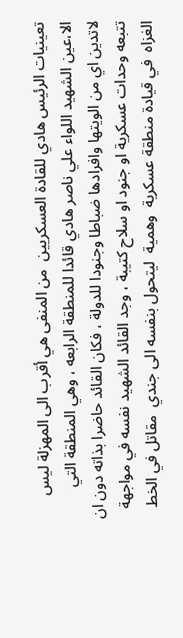تعينيات الرئيس هادي للقادة العسكريين  من المنفى هي أقرب الى المهزلة ليس الا،عين الشهيد اللواء علي ناصر هادي قائدا للمنطقة الرابعه ، وهي المنطقة التي لاتدين اي من الويتها وافرادها ضباطا وجنودا للدولة ، فكان القائد حاضرا بذاته دون ان تتبعه وحدات عسكرية او جنود او سلاح كتيبة ، وجد القائد الشهيد نفسه في مواجهة الغزاه  في قيادة منطقة عسكرية  وهمية  ليتحول بنفسه الى جندي  مقاتل في الخط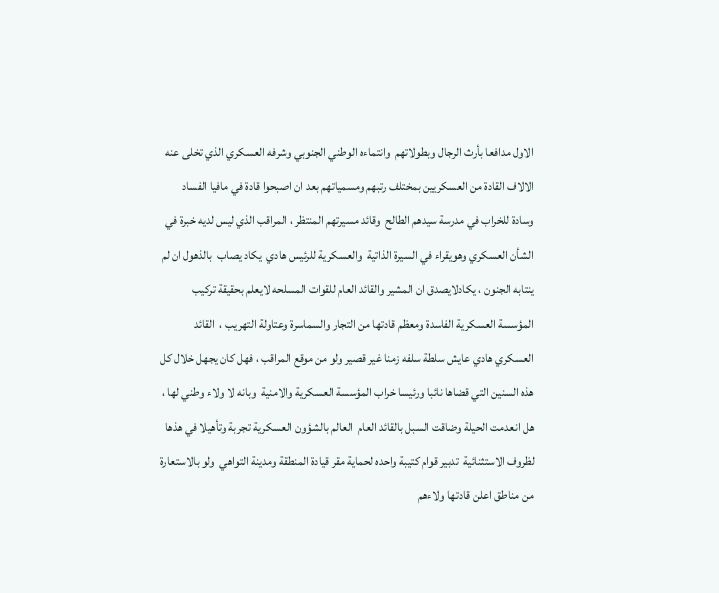الاول مدافعا بأرث الرجال وبطولاتهم  وانتماءه الوطني الجنوبي وشرفه العسكري الذي تخلى عنه الالاف القادة من العسكريين بمختلف رتبهم ومسمياتهم بعد ان اصبحوا قادة في مافيا الفساد  وسادة للخراب في مدرسة سيدهم الطالح  وقائد مسيرتهم المنتظر ، المراقب الذي ليس لديه خبرة في الشأن العسكري وهويقراء في السيرة الذاتية  والعسكرية للرئيس هادي  يكاد يصاب  بالذهول ان لم ينتابه الجنون ، يكادلايصدق ان المشير والقائد العام للقوات المسلحه لايعلم بحقيقة تركيب المؤسسة العسكرية الفاسدة ومعظم قادتها من التجار والسماسرة وعتاولة التهريب ،  القائد العسكري هادي عايش سلطة سلفه زمنا غير قصير ولو من موقع المراقب ، فهل كان يجهل خلال كل هذه السنين التي قضاها نائبا ورئيسا خراب المؤسسة العسكرية والامنية  وبانه لا ولاء وطني لها ، هل انعدمت الحيلة وضاقت السبل بالقائد العام  العالم بالشؤون العسكرية تجربة وتأهيلا في هذها لظروف الاستثنائية  تدبير قوام كتيبة واحده لحماية مقر قيادة المنطقة ومدينة التواهي  ولو بالاستعارة من مناطق اعلن قادتها ولاءهم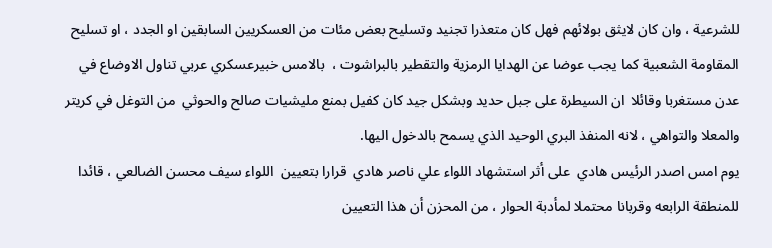للشرعية ، وان كان لايثق بولائهم فهل كان متعذرا تجنيد وتسليح بعض مئات من العسكريين السابقين او الجدد ، او تسليح المقاومة الشعبية كما يجب عوضا عن الهدايا الرمزية والتقطير بالبراشوت ،  بالامس خبيرعسكري عربي تناول الاوضاع في عدن مستغربا وقائلا  ان السيطرة على جبل حديد وبشكل جيد كان كفيل بمنع مليشيات صالح والحوثي  من التوغل في كريتر والمعلا والتواهي ، لانه المنفذ البري الوحيد الذي يسمح بالدخول اليها.
يوم امس اصدر الرئيس هادي  على أثر استشهاد اللواء علي ناصر هادي  قرارا بتعيين  اللواء سيف محسن الضالعي ، قائدا للمنطقة الرابعه وقربانا محتملا لمأدبة الحوار ، من المحزن أن هذا التعيين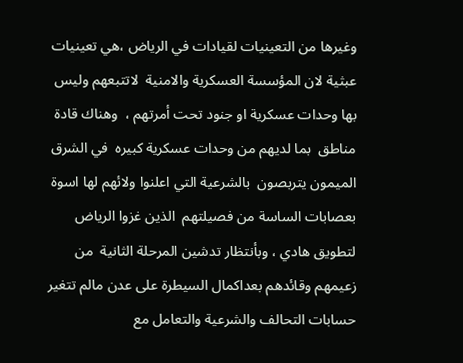وغيرها من التعينيات لقيادات في الرياض ،هي تعينيات عبثية لان المؤسسة العسكرية والامنية  لاتتبعهم وليس بها وحدات عسكرية او جنود تحت أمرتهم ،  وهناك قادة مناطق  بما لديهم من وحدات عسكرية كبيره  في الشرق الميمون يتربصون  بالشرعية التي اعلنوا ولائهم لها اسوة بعصابات الساسة من فصيلتهم  الذين غزوا الرياض لتطويق هادي ، وبأنتظار تدشين المرحلة الثانية  من زعيمهم وقائدهم بعداكمال السيطرة على عدن مالم تتغير حسابات التحالف والشرعية والتعامل مع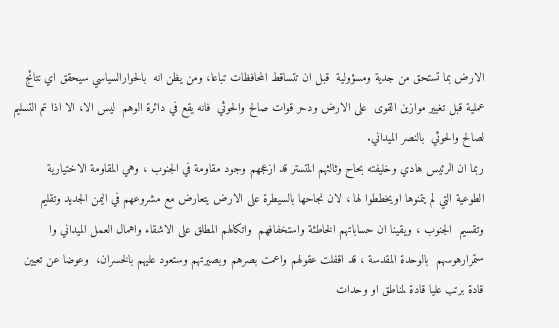الارض بما تستحق من جدية ومسؤولية  قبل ان تتساقط المحافظات تباعا، ومن يظن انه  بالحوارالسياسي سيحقق اي نتائج عملية قبل تغيير موازين القوى  على الارض ودحر قوات صالح والحوثي  فانه يقع في دائرة الوهم  ليس الا، الا اذا تم التسليم لصالح والحوثي  بالنصر الميداني.
ربما ان الرئيس هادي وخليفته بحاح وثالثهم المتستر قد ازعجهم وجود مقاومة في الجنوب ، وهي المقاومة الاختيارية  الطوعية التي لم يتمنوها اويخططوا لها ، لان نجاحها بالسيطرة على الارض يتعارض مع مشروعهم في اليمن الجديد وتقليم وتقسيم  الجنوب ، ويقينا ان حساباتهم الخاطئة واستخفافهم  واتكالهم المطلق على الاشقاء واهمال العمل الميداني وا ستمرارهوسهم  بالوحدة المقدسة ، قد اقفلت عقولهم واعمت بصرهم وبصيرتهم وستعود عليهم بالخسران،  وعوضا عن تعيين قادة برتب عليا قادة لمناطق او وحدات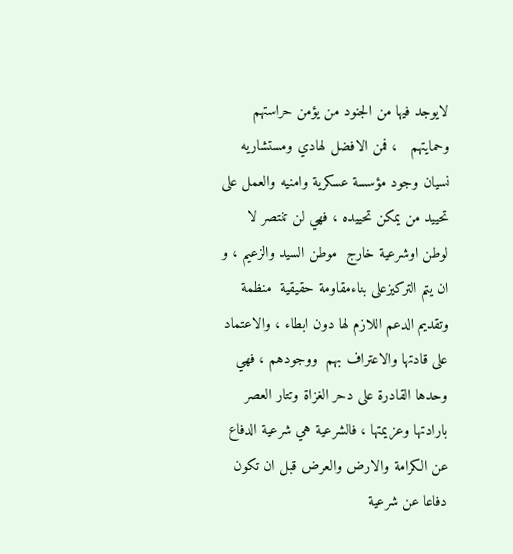لايوجد فيها من الجنود من يؤمن حراستهم وحمايتهم   ، فمن الافضل لهادي ومستشاريه نسيان وجود مؤسسة عسكرية وامنيه والعمل على تحييد من يمكن تحييده ، فهي لن تنتصر لا لوطن اوشرعية خارج  موطن السيد والزعيم ، و ان يتم التركيزعلى بناءمقاومة حقيقية  منظمة وتقديم الدعم اللازم لها دون ابطاء ، والاعتماد على قادتها والاعتراف بهم  ووجودهم ، فهي وحدها القادرة على دحر الغزاة وتتار العصر بارادتها وعزيمتها ، فالشرعية هي شرعية الدفاع عن الكرامة والارض والعرض قبل ان تكون دفاعا عن شرعية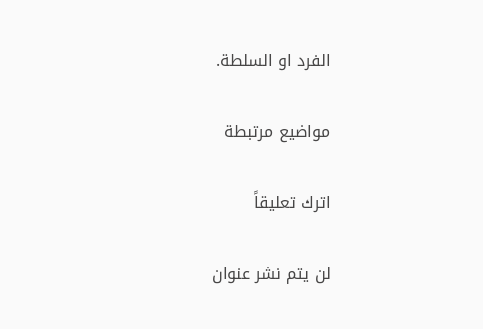الفرد او السلطة.

مواضيع مرتبطة

اترك تعليقاً

لن يتم نشر عنوان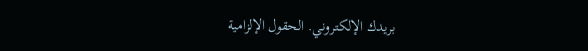بريدك الإلكتروني. الحقول الإلزامية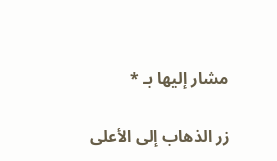مشار إليها بـ *

زر الذهاب إلى الأعلى